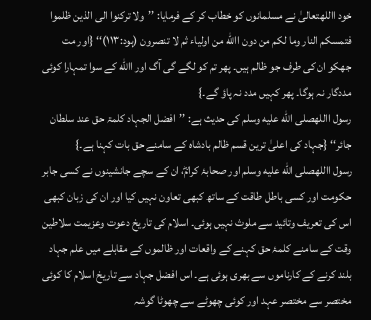خود االلهتعالیٰ نے مسلمانوں کو خطاب کر کے فرمایا: ’’ولا ترکنوا الی الذین ظلموا فتمسکم النار وما لکم من دون االله من اولیاء ثم لا تنصرون (ہود:۱۱۳)‘‘ {اور مت جھکو ان کی طرف جو ظالم ہیں۔ پھر تم کو لگے گی آگ اور االله کے سوا تمہارا کوئی مددگار نہ ہوگا۔ پھر کہیں مدد نہ پاؤ گے۔}
رسول االلهصلى الله عليه وسلم کی حدیث ہے: ’’افضل الجہاد کلمۃ حق عند سلطان جائر‘‘ {جہاد کی اعلیٰ ترین قسم ظالم بادشاہ کے سامنے حق بات کہنا ہے۔}
رسول االلهصلى الله عليه وسلم اور صحابۂ کرامؓ، ان کے سچے جانشینوں نے کسی جابر حکومت اور کسی باطل طاقت کے ساتھ کبھی تعاون نہیں کیا اور ان کی زبان کبھی اس کی تعریف وتائید سے ملوث نہیں ہوئی۔ اسلام کی تاریخ دعوت وعزیمت سلاطین وقت کے سامنے کلمۂ حق کہنے کے واقعات اور ظالموں کے مقابلے میں علم جہاد بلند کرنے کے کارناموں سے بھری ہوئی ہے۔ اس افضل جہاد سے تاریخ اسلام کا کوئی مختصر سے مختصر عہد اور کوئی چھوٹے سے چھوٹا گوشہ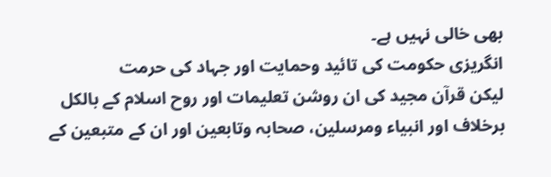بھی خالی نہیں ہے۔
انگریزی حکومت کی تائید وحمایت اور جہاد کی حرمت
لیکن قرآن مجید کی ان روشن تعلیمات اور روح اسلام کے بالکل برخلاف اور انبیاء ومرسلین، صحابہ وتابعین اور ان کے متبعین کے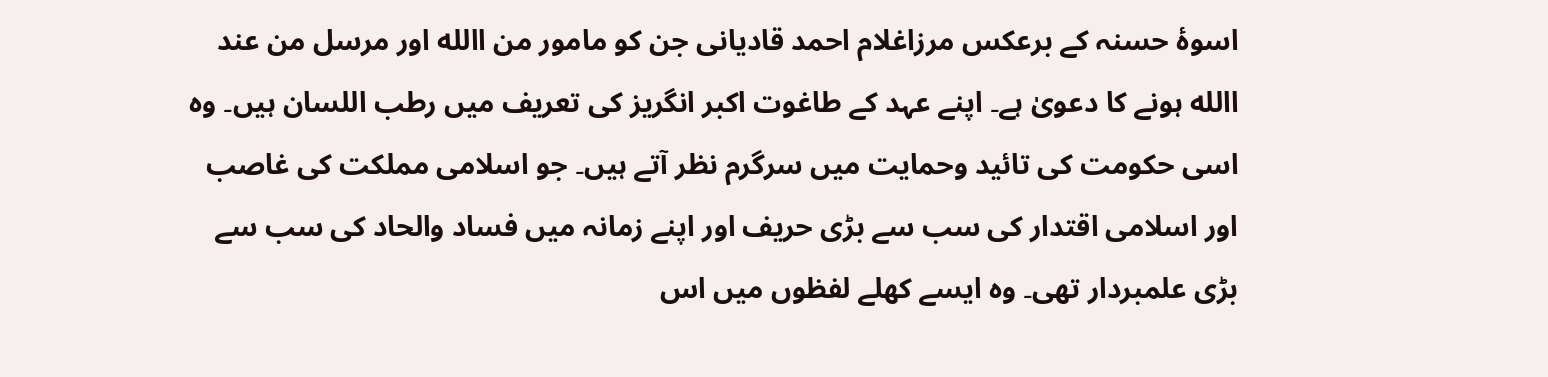اسوۂ حسنہ کے برعکس مرزاغلام احمد قادیانی جن کو مامور من االله اور مرسل من عند االله ہونے کا دعویٰ ہے۔ اپنے عہد کے طاغوت اکبر انگریز کی تعریف میں رطب اللسان ہیں۔ وہ اسی حکومت کی تائید وحمایت میں سرگرم نظر آتے ہیں۔ جو اسلامی مملکت کی غاصب اور اسلامی اقتدار کی سب سے بڑی حریف اور اپنے زمانہ میں فساد والحاد کی سب سے بڑی علمبردار تھی۔ وہ ایسے کھلے لفظوں میں اس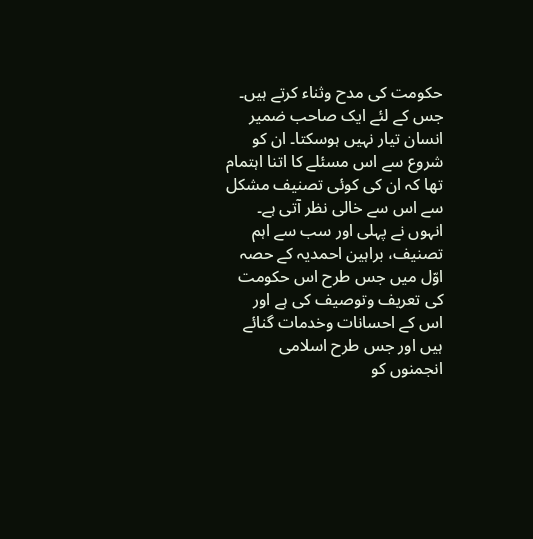حکومت کی مدح وثناء کرتے ہیں۔ جس کے لئے ایک صاحب ضمیر انسان تیار نہیں ہوسکتا۔ ان کو شروع سے اس مسئلے کا اتنا اہتمام تھا کہ ان کی کوئی تصنیف مشکل سے اس سے خالی نظر آتی ہے۔ انہوں نے پہلی اور سب سے اہم تصنیف، براہین احمدیہ کے حصہ اوّل میں جس طرح اس حکومت کی تعریف وتوصیف کی ہے اور اس کے احسانات وخدمات گنائے ہیں اور جس طرح اسلامی انجمنوں کو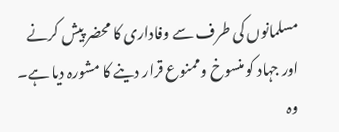مسلمانوں کی طرف سے وفاداری کا محضر پیش کرنے اور جہاد کو منسوخ وممنوع قرار دینے کا مشورہ دیا ہے۔ وہ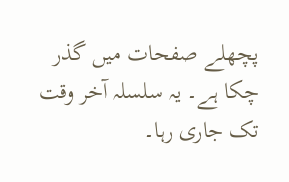پچھلے صفحات میں گذر چکا ہے۔ یہ سلسلہ آخر وقت تک جاری رہا۔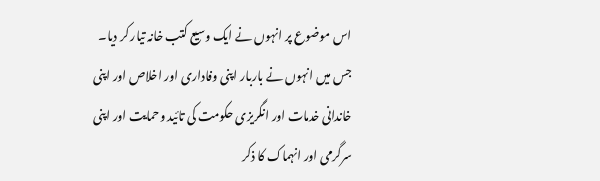اس موضوع پر انہوں نے ایک وسیع کتب خانہ تیار کر دیا۔ جس میں انہوں نے باربار اپنی وفاداری اور اخلاص اور اپنی خاندانی خدمات اور انگریزی حکومت کی تائید وحمایت اور اپنی سرگرمی اور انہماک کا ذکر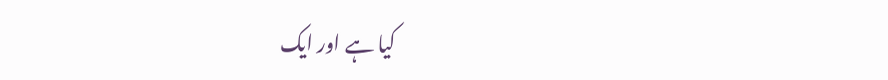کیا ہے اور ایک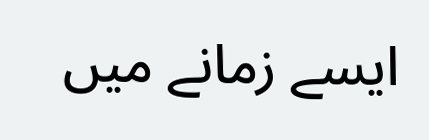ایسے زمانے میں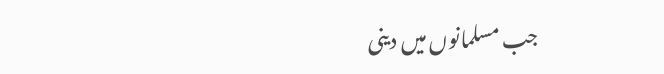جب مسلمانوں میں دینی